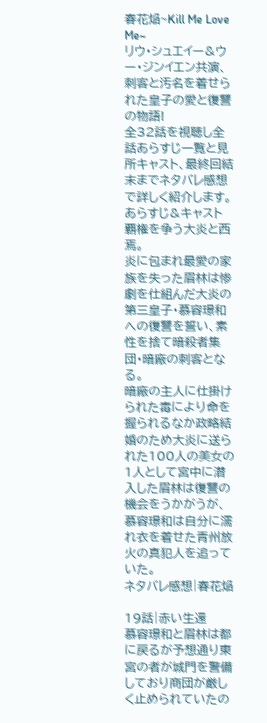春花焔~Kill Me Love Me~
リウ・シュエイー&ウー・ジンイエン共演、
刺客と汚名を着せられた皇子の愛と復讐の物語!
全32話を視聴し全話あらすじ一覧と見所キャスト、最終回結末までネタバレ感想で詳しく紹介します。
あらすじ&キャスト
覇権を争う大炎と西焉。
炎に包まれ最愛の家族を失った眉林は惨劇を仕組んだ大炎の第三皇子・慕容璟和への復讐を誓い、素性を捨て暗殺者集団・暗廠の刺客となる。
暗廠の主人に仕掛けられた毒により命を握られるなか政略結婚のため大炎に送られた100人の美女の1人として宮中に潜入した眉林は復讐の機会をうかがうが、慕容璟和は自分に濡れ衣を着せた青州放火の真犯人を追っていた。
ネタバレ感想|春花焔

19話|赤い生還
慕容璟和と眉林は都に戻るが予想通り東宮の者が城門を警備しており商団が厳しく止められていたの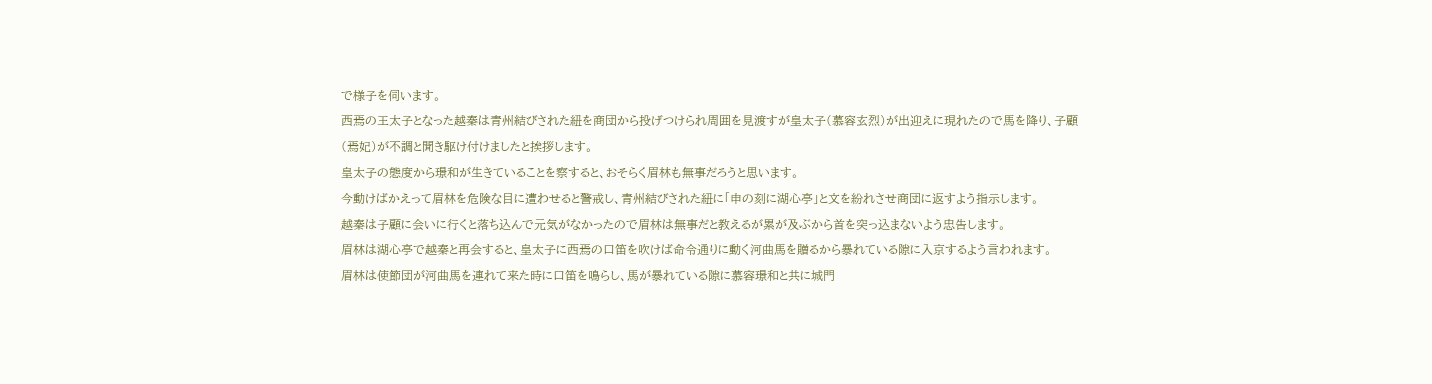で様子を伺います。
西焉の王太子となった越秦は青州結びされた紐を商団から投げつけられ周囲を見渡すが皇太子(慕容玄烈)が出迎えに現れたので馬を降り、子顧(焉妃)が不調と聞き駆け付けましたと挨拶します。
皇太子の態度から璟和が生きていることを察すると、おそらく眉林も無事だろうと思います。
今動けばかえって眉林を危険な目に遭わせると警戒し、青州結びされた紐に「申の刻に湖心亭」と文を紛れさせ商団に返すよう指示します。
越秦は子顧に会いに行くと落ち込んで元気がなかったので眉林は無事だと教えるが累が及ぶから首を突っ込まないよう忠告します。
眉林は湖心亭で越秦と再会すると、皇太子に西焉の口笛を吹けば命令通りに動く河曲馬を贈るから暴れている隙に入京するよう言われます。
眉林は使節団が河曲馬を連れて来た時に口笛を鳴らし、馬が暴れている隙に慕容璟和と共に城門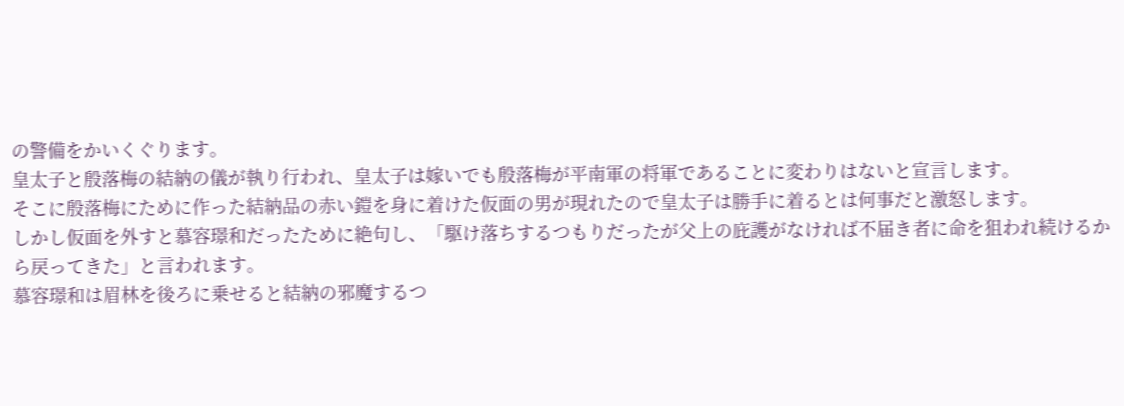の警備をかいくぐります。
皇太子と殷落梅の結納の儀が執り行われ、皇太子は嫁いでも殷落梅が平南軍の将軍であることに変わりはないと宣言します。
そこに殷落梅にために作った結納品の赤い鎧を身に着けた仮面の男が現れたので皇太子は勝手に着るとは何事だと激怒します。
しかし仮面を外すと慕容璟和だったために絶句し、「駆け落ちするつもりだったが父上の庇護がなければ不届き者に命を狙われ続けるから戻ってきた」と言われます。
慕容璟和は眉林を後ろに乗せると結納の邪魔するつ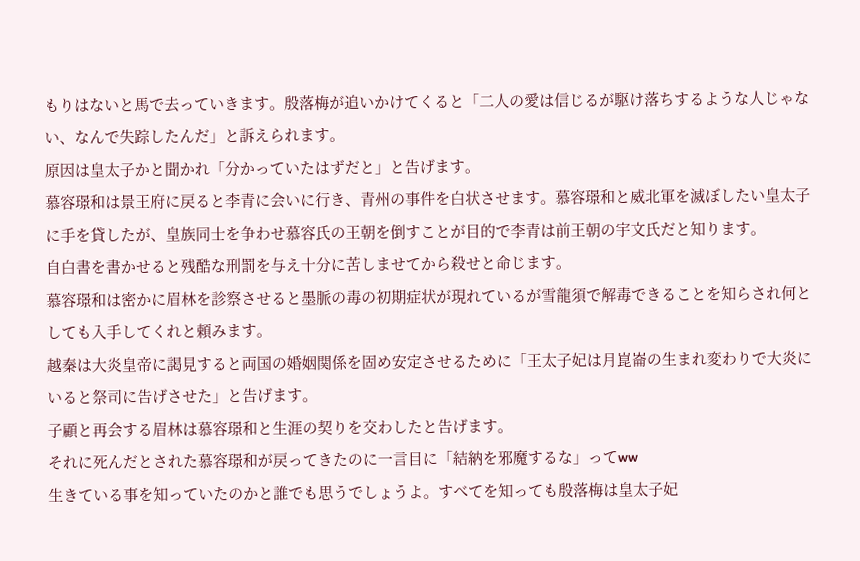もりはないと馬で去っていきます。殷落梅が追いかけてくると「二人の愛は信じるが駆け落ちするような人じゃない、なんで失踪したんだ」と訴えられます。
原因は皇太子かと聞かれ「分かっていたはずだと」と告げます。
慕容璟和は景王府に戻ると李青に会いに行き、青州の事件を白状させます。慕容璟和と威北軍を滅ぼしたい皇太子に手を貸したが、皇族同士を争わせ慕容氏の王朝を倒すことが目的で李青は前王朝の宇文氏だと知ります。
自白書を書かせると残酷な刑罰を与え十分に苦しませてから殺せと命じます。
慕容璟和は密かに眉林を診察させると墨脈の毒の初期症状が現れているが雪龍須で解毒できることを知らされ何としても入手してくれと頼みます。
越秦は大炎皇帝に謁見すると両国の婚姻関係を固め安定させるために「王太子妃は月崑崙の生まれ変わりで大炎にいると祭司に告げさせた」と告げます。
子顧と再会する眉林は慕容璟和と生涯の契りを交わしたと告げます。
それに死んだとされた慕容璟和が戻ってきたのに一言目に「結納を邪魔するな」ってww
生きている事を知っていたのかと誰でも思うでしょうよ。すべてを知っても殷落梅は皇太子妃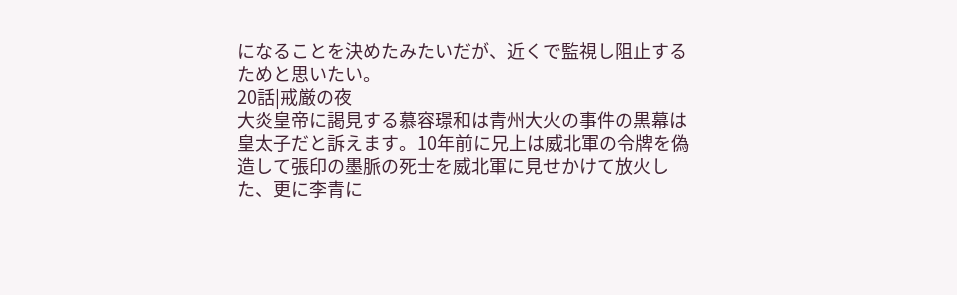になることを決めたみたいだが、近くで監視し阻止するためと思いたい。
20話|戒厳の夜
大炎皇帝に謁見する慕容璟和は青州大火の事件の黒幕は皇太子だと訴えます。10年前に兄上は威北軍の令牌を偽造して張印の墨脈の死士を威北軍に見せかけて放火した、更に李青に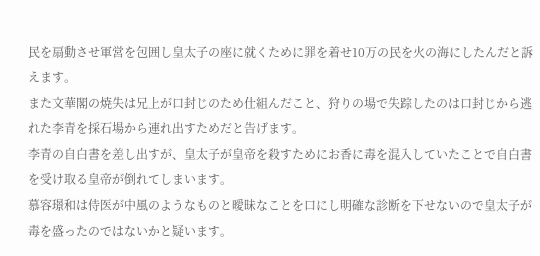民を扇動させ軍営を包囲し皇太子の座に就くために罪を着せ10万の民を火の海にしたんだと訴えます。
また文華閣の焼失は兄上が口封じのため仕組んだこと、狩りの場で失踪したのは口封じから逃れた李青を採石場から連れ出すためだと告げます。
李青の自白書を差し出すが、皇太子が皇帝を殺すためにお香に毒を混入していたことで自白書を受け取る皇帝が倒れてしまいます。
慕容璟和は侍医が中風のようなものと曖昧なことを口にし明確な診断を下せないので皇太子が毒を盛ったのではないかと疑います。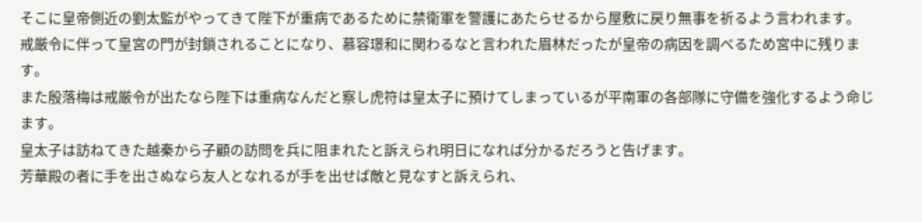そこに皇帝側近の劉太監がやってきて陛下が重病であるために禁衛軍を警護にあたらせるから屋敷に戻り無事を祈るよう言われます。
戒厳令に伴って皇宮の門が封鎖されることになり、慕容璟和に関わるなと言われた眉林だったが皇帝の病因を調べるため宮中に残ります。
また殷落梅は戒厳令が出たなら陛下は重病なんだと察し虎符は皇太子に預けてしまっているが平南軍の各部隊に守備を強化するよう命じます。
皇太子は訪ねてきた越秦から子顧の訪問を兵に阻まれたと訴えられ明日になれば分かるだろうと告げます。
芳華殿の者に手を出さぬなら友人となれるが手を出せば敵と見なすと訴えられ、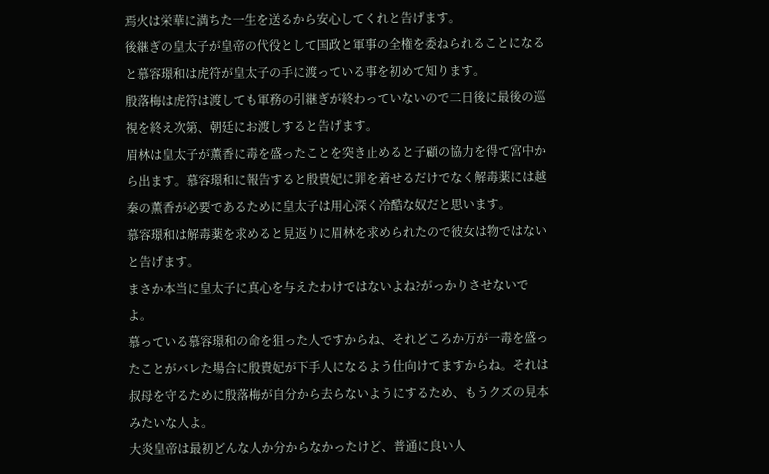焉火は栄華に満ちた一生を送るから安心してくれと告げます。
後継ぎの皇太子が皇帝の代役として国政と軍事の全権を委ねられることになると慕容璟和は虎符が皇太子の手に渡っている事を初めて知ります。
殷落梅は虎符は渡しても軍務の引継ぎが終わっていないので二日後に最後の巡視を終え次第、朝廷にお渡しすると告げます。
眉林は皇太子が薫香に毒を盛ったことを突き止めると子顧の協力を得て宮中から出ます。慕容璟和に報告すると殷貴妃に罪を着せるだけでなく解毒薬には越秦の薫香が必要であるために皇太子は用心深く冷酷な奴だと思います。
慕容璟和は解毒薬を求めると見返りに眉林を求められたので彼女は物ではないと告げます。
まさか本当に皇太子に真心を与えたわけではないよね?がっかりさせないでよ。
慕っている慕容璟和の命を狙った人ですからね、それどころか万が一毒を盛ったことがバレた場合に殷貴妃が下手人になるよう仕向けてますからね。それは叔母を守るために殷落梅が自分から去らないようにするため、もうクズの見本みたいな人よ。
大炎皇帝は最初どんな人か分からなかったけど、普通に良い人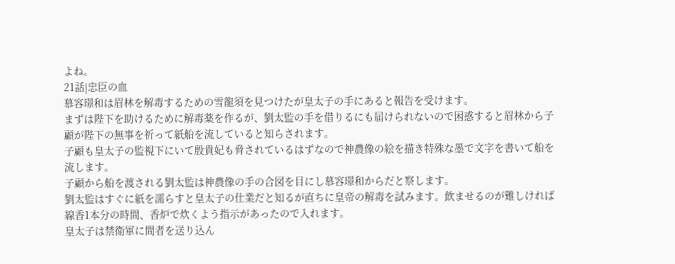よね。
21話|忠臣の血
慕容璟和は眉林を解毒するための雪龍須を見つけたが皇太子の手にあると報告を受けます。
まずは陛下を助けるために解毒薬を作るが、劉太監の手を借りるにも届けられないので困惑すると眉林から子顧が陛下の無事を祈って紙船を流していると知らされます。
子顧も皇太子の監視下にいて殷貴妃も脅されているはずなので神農像の絵を描き特殊な墨で文字を書いて船を流します。
子顧から船を渡される劉太監は神農像の手の合図を目にし慕容璟和からだと察します。
劉太監はすぐに紙を濡らすと皇太子の仕業だと知るが直ちに皇帝の解毒を試みます。飲ませるのが難しければ線香1本分の時間、香炉で炊くよう指示があったので入れます。
皇太子は禁衛軍に間者を送り込ん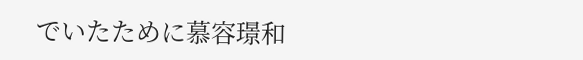でいたために慕容璟和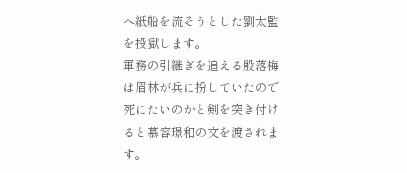へ紙船を流そうとした劉太監を投獄します。
軍務の引継ぎを追える殷落梅は眉林が兵に扮していたので死にたいのかと剣を突き付けると慕容璟和の文を渡されます。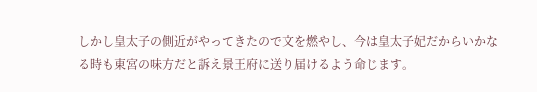しかし皇太子の側近がやってきたので文を燃やし、今は皇太子妃だからいかなる時も東宮の味方だと訴え景王府に送り届けるよう命じます。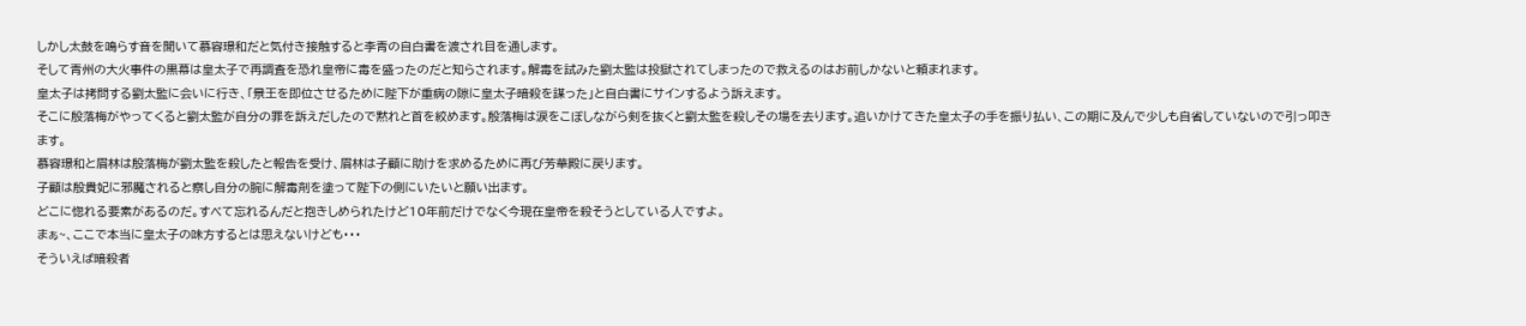しかし太鼓を鳴らす音を聞いて慕容璟和だと気付き接触すると李青の自白書を渡され目を通します。
そして青州の大火事件の黒幕は皇太子で再調査を恐れ皇帝に毒を盛ったのだと知らされます。解毒を試みた劉太監は投獄されてしまったので救えるのはお前しかないと頼まれます。
皇太子は拷問する劉太監に会いに行き、「景王を即位させるために陛下が重病の隙に皇太子暗殺を謀った」と自白書にサインするよう訴えます。
そこに殷落梅がやってくると劉太監が自分の罪を訴えだしたので黙れと首を絞めます。殷落梅は涙をこぼしながら剣を抜くと劉太監を殺しその場を去ります。追いかけてきた皇太子の手を振り払い、この期に及んで少しも自省していないので引っ叩きます。
慕容璟和と眉林は殷落梅が劉太監を殺したと報告を受け、眉林は子顧に助けを求めるために再び芳華殿に戻ります。
子顧は殷貴妃に邪魔されると察し自分の腕に解毒剤を塗って陛下の側にいたいと願い出ます。
どこに惚れる要素があるのだ。すべて忘れるんだと抱きしめられたけど10年前だけでなく今現在皇帝を殺そうとしている人ですよ。
まぁ~、ここで本当に皇太子の味方するとは思えないけども・・・
そういえば暗殺者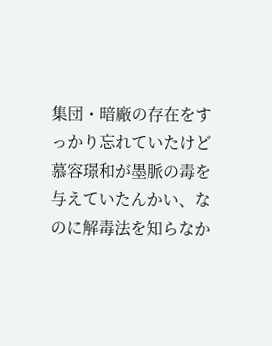集団・暗廠の存在をすっかり忘れていたけど慕容璟和が墨脈の毒を与えていたんかい、なのに解毒法を知らなか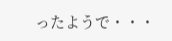ったようで・・・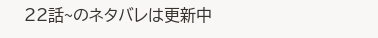22話~のネタバレは更新中